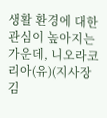생활 환경에 대한 관심이 높아지는 가운데, 니오라코리아(유)(지사장 김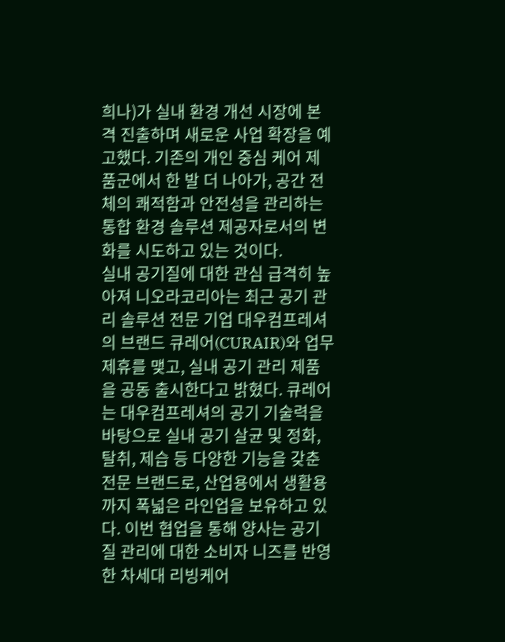희나)가 실내 환경 개선 시장에 본격 진출하며 새로운 사업 확장을 예고했다. 기존의 개인 중심 케어 제품군에서 한 발 더 나아가, 공간 전체의 쾌적함과 안전성을 관리하는 통합 환경 솔루션 제공자로서의 변화를 시도하고 있는 것이다.
실내 공기질에 대한 관심 급격히 높아져 니오라코리아는 최근 공기 관리 솔루션 전문 기업 대우컴프레셔의 브랜드 큐레어(CURAIR)와 업무 제휴를 맺고, 실내 공기 관리 제품을 공동 출시한다고 밝혔다. 큐레어는 대우컴프레셔의 공기 기술력을 바탕으로 실내 공기 살균 및 정화, 탈취, 제습 등 다양한 기능을 갖춘 전문 브랜드로, 산업용에서 생활용까지 폭넓은 라인업을 보유하고 있다. 이번 협업을 통해 양사는 공기 질 관리에 대한 소비자 니즈를 반영한 차세대 리빙케어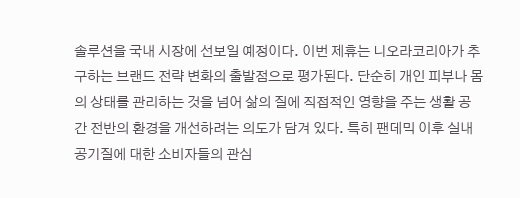솔루션을 국내 시장에 선보일 예정이다. 이번 제휴는 니오라코리아가 추구하는 브랜드 전략 변화의 출발점으로 평가된다. 단순히 개인 피부나 몸의 상태를 관리하는 것을 넘어 삶의 질에 직접적인 영향을 주는 생활 공간 전반의 환경을 개선하려는 의도가 담겨 있다. 특히 팬데믹 이후 실내 공기질에 대한 소비자들의 관심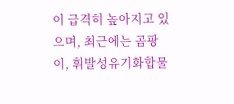이 급격히 높아지고 있으며, 최근에는 곰팡이, 휘발성유기화합물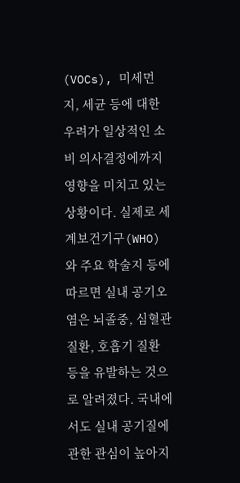(VOCs), 미세먼지, 세균 등에 대한 우려가 일상적인 소비 의사결정에까지 영향을 미치고 있는 상황이다. 실제로 세계보건기구(WHO)와 주요 학술지 등에 따르면 실내 공기오염은 뇌졸중, 심혈관 질환, 호흡기 질환 등을 유발하는 것으로 알려졌다. 국내에서도 실내 공기질에 관한 관심이 높아지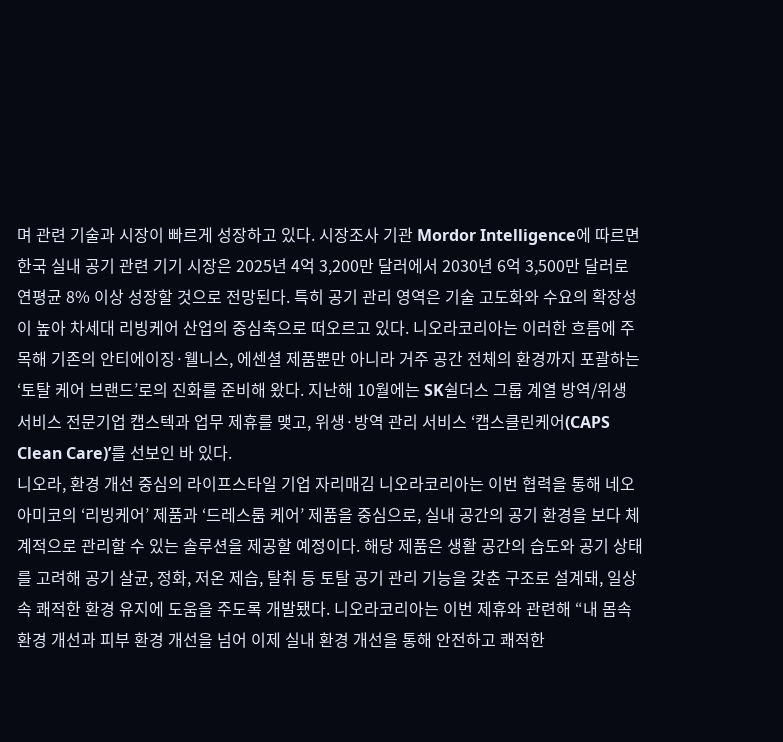며 관련 기술과 시장이 빠르게 성장하고 있다. 시장조사 기관 Mordor Intelligence에 따르면 한국 실내 공기 관련 기기 시장은 2025년 4억 3,200만 달러에서 2030년 6억 3,500만 달러로 연평균 8% 이상 성장할 것으로 전망된다. 특히 공기 관리 영역은 기술 고도화와 수요의 확장성이 높아 차세대 리빙케어 산업의 중심축으로 떠오르고 있다. 니오라코리아는 이러한 흐름에 주목해 기존의 안티에이징·웰니스, 에센셜 제품뿐만 아니라 거주 공간 전체의 환경까지 포괄하는 ‘토탈 케어 브랜드’로의 진화를 준비해 왔다. 지난해 10월에는 SK쉴더스 그룹 계열 방역/위생 서비스 전문기업 캡스텍과 업무 제휴를 맺고, 위생·방역 관리 서비스 ‘캡스클린케어(CAPS Clean Care)’를 선보인 바 있다.
니오라, 환경 개선 중심의 라이프스타일 기업 자리매김 니오라코리아는 이번 협력을 통해 네오아미코의 ‘리빙케어’ 제품과 ‘드레스룸 케어’ 제품을 중심으로, 실내 공간의 공기 환경을 보다 체계적으로 관리할 수 있는 솔루션을 제공할 예정이다. 해당 제품은 생활 공간의 습도와 공기 상태를 고려해 공기 살균, 정화, 저온 제습, 탈취 등 토탈 공기 관리 기능을 갖춘 구조로 설계돼, 일상 속 쾌적한 환경 유지에 도움을 주도록 개발됐다. 니오라코리아는 이번 제휴와 관련해 “내 몸속 환경 개선과 피부 환경 개선을 넘어 이제 실내 환경 개선을 통해 안전하고 쾌적한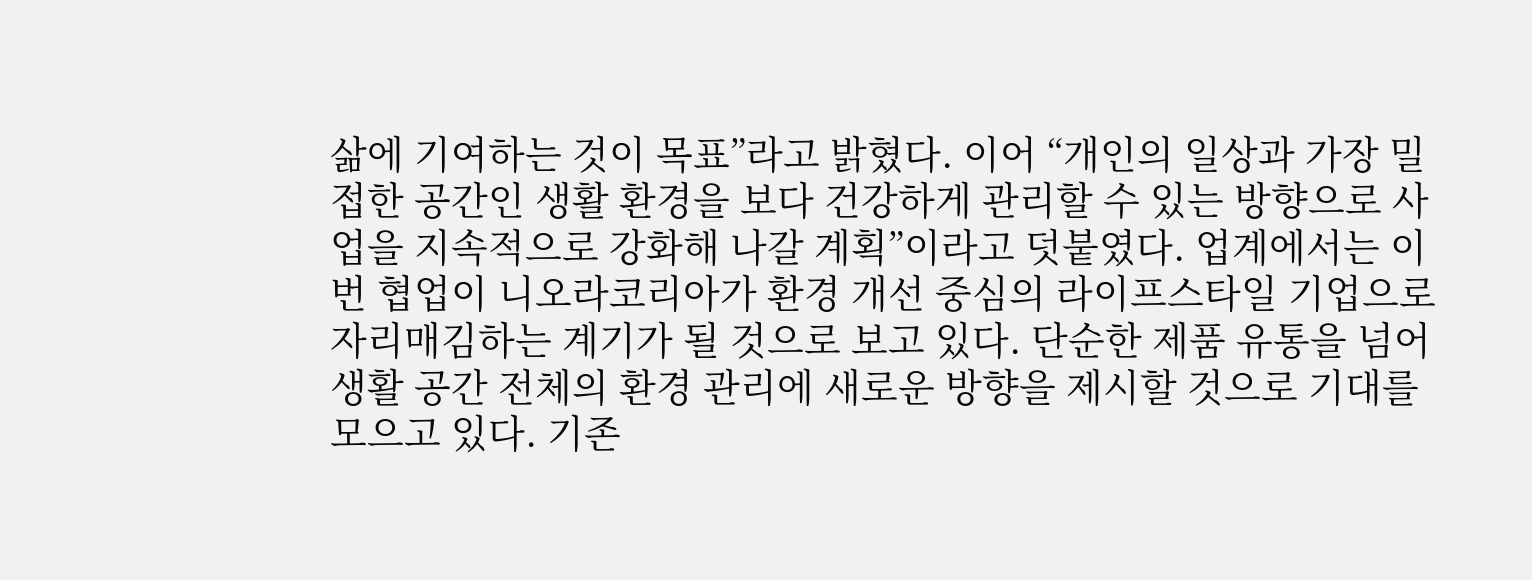삶에 기여하는 것이 목표”라고 밝혔다. 이어 “개인의 일상과 가장 밀접한 공간인 생활 환경을 보다 건강하게 관리할 수 있는 방향으로 사업을 지속적으로 강화해 나갈 계획”이라고 덧붙였다. 업계에서는 이번 협업이 니오라코리아가 환경 개선 중심의 라이프스타일 기업으로 자리매김하는 계기가 될 것으로 보고 있다. 단순한 제품 유통을 넘어 생활 공간 전체의 환경 관리에 새로운 방향을 제시할 것으로 기대를 모으고 있다. 기존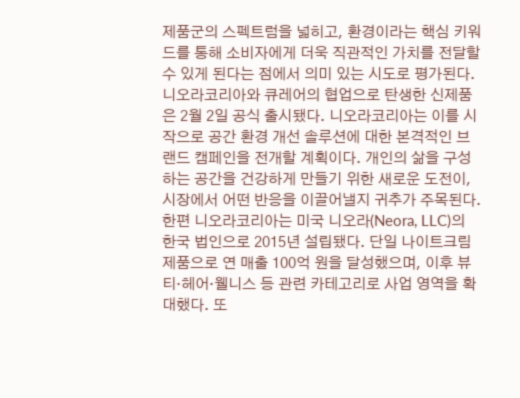제품군의 스펙트럼을 넓히고, 환경이라는 핵심 키워드를 통해 소비자에게 더욱 직관적인 가치를 전달할 수 있게 된다는 점에서 의미 있는 시도로 평가된다. 니오라코리아와 큐레어의 협업으로 탄생한 신제품은 2월 2일 공식 출시됐다. 니오라코리아는 이를 시작으로 공간 환경 개선 솔루션에 대한 본격적인 브랜드 캠페인을 전개할 계획이다. 개인의 삶을 구성하는 공간을 건강하게 만들기 위한 새로운 도전이, 시장에서 어떤 반응을 이끌어낼지 귀추가 주목된다. 한편 니오라코리아는 미국 니오라(Neora, LLC)의 한국 법인으로 2015년 설립됐다. 단일 나이트크림 제품으로 연 매출 100억 원을 달성했으며, 이후 뷰티·헤어·웰니스 등 관련 카테고리로 사업 영역을 확대했다. 또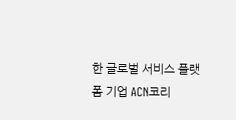한 글로벌 서비스 플랫폼 기업 ACN코리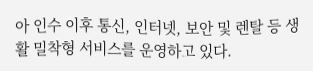아 인수 이후 통신, 인터넷, 보안 및 렌탈 등 생활 밀착형 서비스를 운영하고 있다.